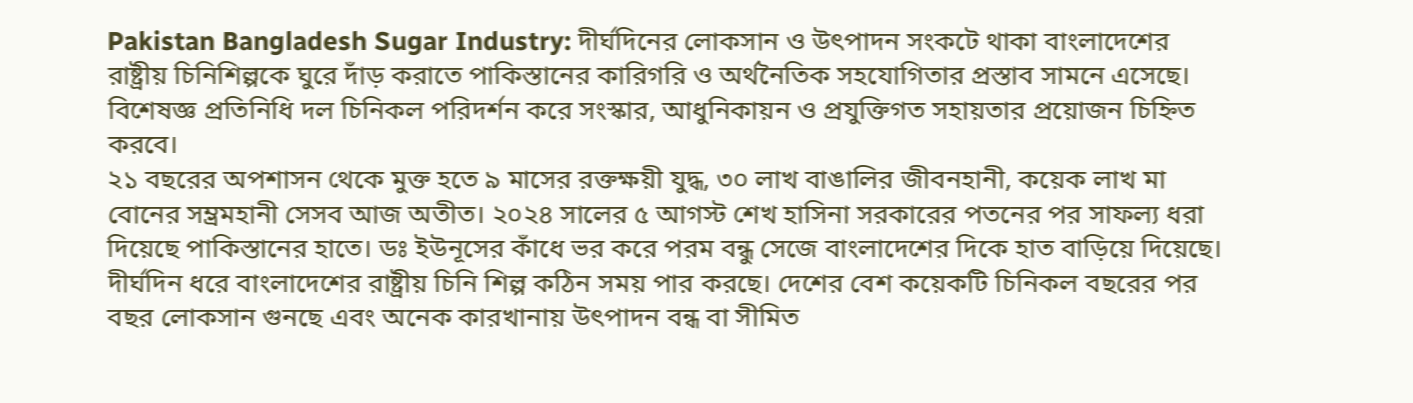Pakistan Bangladesh Sugar Industry: দীর্ঘদিনের লোকসান ও উৎপাদন সংকটে থাকা বাংলাদেশের রাষ্ট্রীয় চিনিশিল্পকে ঘুরে দাঁড় করাতে পাকিস্তানের কারিগরি ও অর্থনৈতিক সহযোগিতার প্রস্তাব সামনে এসেছে। বিশেষজ্ঞ প্রতিনিধি দল চিনিকল পরিদর্শন করে সংস্কার, আধুনিকায়ন ও প্রযুক্তিগত সহায়তার প্রয়োজন চিহ্নিত করবে।
২১ বছরের অপশাসন থেকে মুক্ত হতে ৯ মাসের রক্তক্ষয়ী যুদ্ধ, ৩০ লাখ বাঙালির জীবনহানী, কয়েক লাখ মা বোনের সম্ভ্রমহানী সেসব আজ অতীত। ২০২৪ সালের ৫ আগস্ট শেখ হাসিনা সরকারের পতনের পর সাফল্য ধরা দিয়েছে পাকিস্তানের হাতে। ডঃ ইউনূসের কাঁধে ভর করে পরম বন্ধু সেজে বাংলাদেশের দিকে হাত বাড়িয়ে দিয়েছে।
দীর্ঘদিন ধরে বাংলাদেশের রাষ্ট্রীয় চিনি শিল্প কঠিন সময় পার করছে। দেশের বেশ কয়েকটি চিনিকল বছরের পর বছর লোকসান গুনছে এবং অনেক কারখানায় উৎপাদন বন্ধ বা সীমিত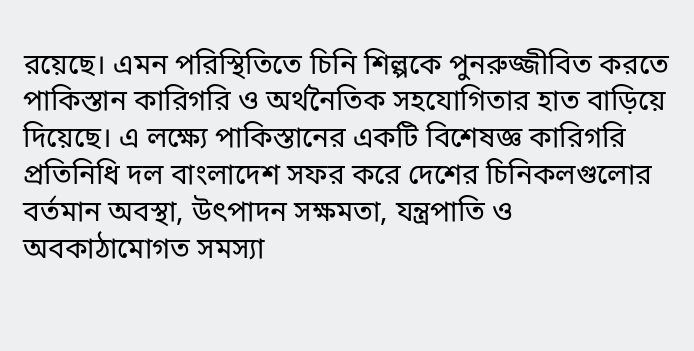রয়েছে। এমন পরিস্থিতিতে চিনি শিল্পকে পুনরুজ্জীবিত করতে পাকিস্তান কারিগরি ও অর্থনৈতিক সহযোগিতার হাত বাড়িয়ে দিয়েছে। এ লক্ষ্যে পাকিস্তানের একটি বিশেষজ্ঞ কারিগরি প্রতিনিধি দল বাংলাদেশ সফর করে দেশের চিনিকলগুলোর বর্তমান অবস্থা, উৎপাদন সক্ষমতা, যন্ত্রপাতি ও অবকাঠামোগত সমস্যা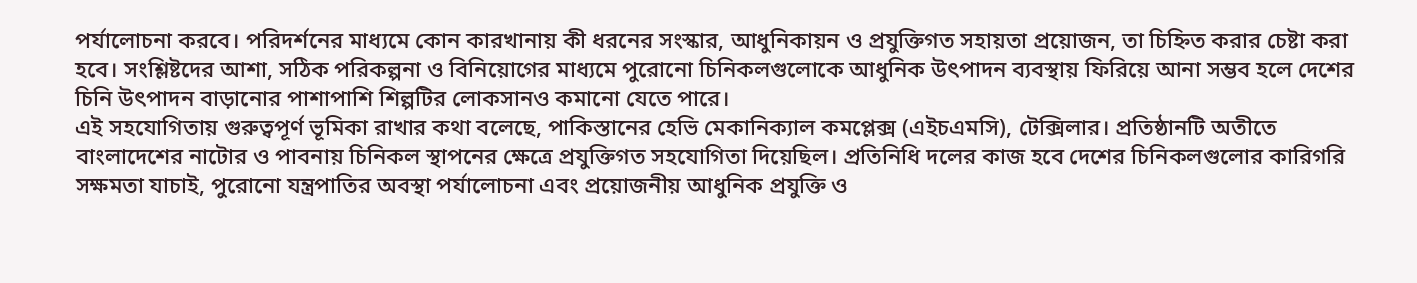পর্যালোচনা করবে। পরিদর্শনের মাধ্যমে কোন কারখানায় কী ধরনের সংস্কার, আধুনিকায়ন ও প্রযুক্তিগত সহায়তা প্রয়োজন, তা চিহ্নিত করার চেষ্টা করা হবে। সংশ্লিষ্টদের আশা, সঠিক পরিকল্পনা ও বিনিয়োগের মাধ্যমে পুরোনো চিনিকলগুলোকে আধুনিক উৎপাদন ব্যবস্থায় ফিরিয়ে আনা সম্ভব হলে দেশের চিনি উৎপাদন বাড়ানোর পাশাপাশি শিল্পটির লোকসানও কমানো যেতে পারে।
এই সহযোগিতায় গুরুত্বপূর্ণ ভূমিকা রাখার কথা বলেছে, পাকিস্তানের হেভি মেকানিক্যাল কমপ্লেক্স (এইচএমসি), টেক্সিলার। প্রতিষ্ঠানটি অতীতে বাংলাদেশের নাটোর ও পাবনায় চিনিকল স্থাপনের ক্ষেত্রে প্রযুক্তিগত সহযোগিতা দিয়েছিল। প্রতিনিধি দলের কাজ হবে দেশের চিনিকলগুলোর কারিগরি সক্ষমতা যাচাই, পুরোনো যন্ত্রপাতির অবস্থা পর্যালোচনা এবং প্রয়োজনীয় আধুনিক প্রযুক্তি ও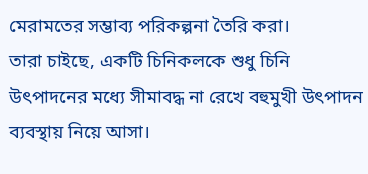মেরামতের সম্ভাব্য পরিকল্পনা তৈরি করা।
তারা চাইছে, একটি চিনিকলকে শুধু চিনি উৎপাদনের মধ্যে সীমাবদ্ধ না রেখে বহুমুখী উৎপাদন ব্যবস্থায় নিয়ে আসা।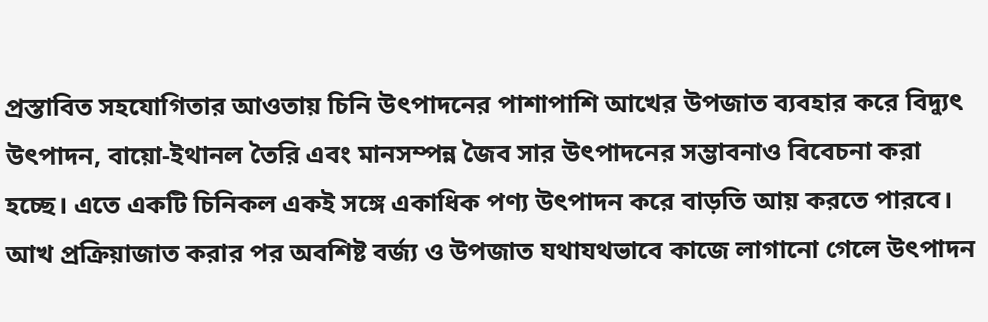প্রস্তাবিত সহযোগিতার আওতায় চিনি উৎপাদনের পাশাপাশি আখের উপজাত ব্যবহার করে বিদ্যুৎ উৎপাদন, বায়ো-ইথানল তৈরি এবং মানসম্পন্ন জৈব সার উৎপাদনের সম্ভাবনাও বিবেচনা করা হচ্ছে। এতে একটি চিনিকল একই সঙ্গে একাধিক পণ্য উৎপাদন করে বাড়তি আয় করতে পারবে। আখ প্রক্রিয়াজাত করার পর অবশিষ্ট বর্জ্য ও উপজাত যথাযথভাবে কাজে লাগানো গেলে উৎপাদন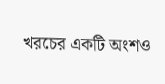খরচের একটি অংশও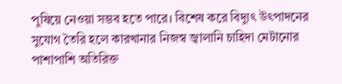পুষিয়ে নেওয়া সম্ভব হতে পারে। বিশেষ করে বিদ্যুৎ উৎপাদনের সুযোগ তৈরি হলে কারখানার নিজস্ব জ্বালানি চাহিদা মেটানোর পাশাপাশি অতিরিক্ত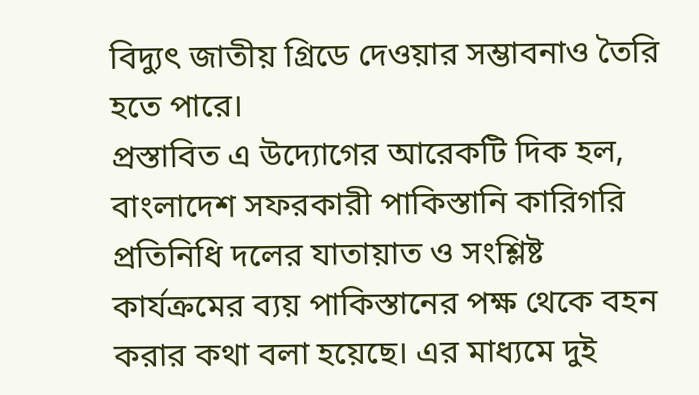বিদ্যুৎ জাতীয় গ্রিডে দেওয়ার সম্ভাবনাও তৈরি হতে পারে।
প্রস্তাবিত এ উদ্যোগের আরেকটি দিক হল, বাংলাদেশ সফরকারী পাকিস্তানি কারিগরি প্রতিনিধি দলের যাতায়াত ও সংশ্লিষ্ট কার্যক্রমের ব্যয় পাকিস্তানের পক্ষ থেকে বহন করার কথা বলা হয়েছে। এর মাধ্যমে দুই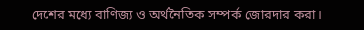দেশের মধ্যে বাণিজ্য ও অর্থনৈতিক সম্পর্ক জোরদার করা।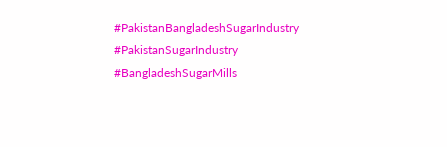#PakistanBangladeshSugarIndustry #PakistanSugarIndustry #BangladeshSugarMills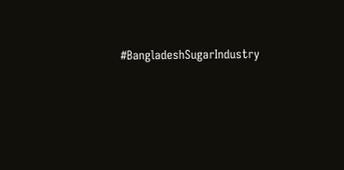#BangladeshSugarIndustry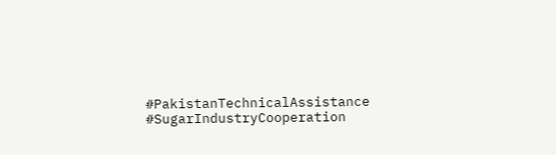#PakistanTechnicalAssistance #SugarIndustryCooperation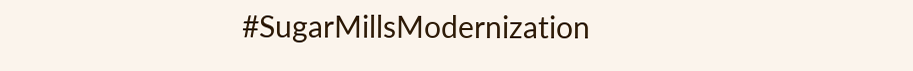#SugarMillsModernization